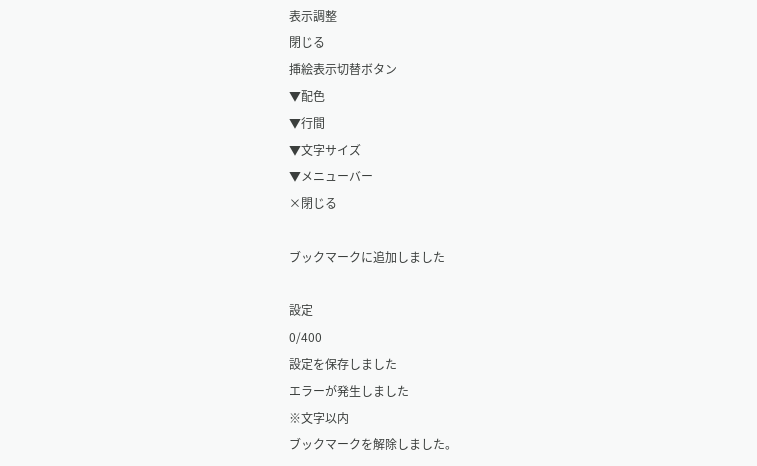表示調整
閉じる
挿絵表示切替ボタン
▼配色
▼行間
▼文字サイズ
▼メニューバー
×閉じる

ブックマークに追加しました

設定
0/400
設定を保存しました
エラーが発生しました
※文字以内
ブックマークを解除しました。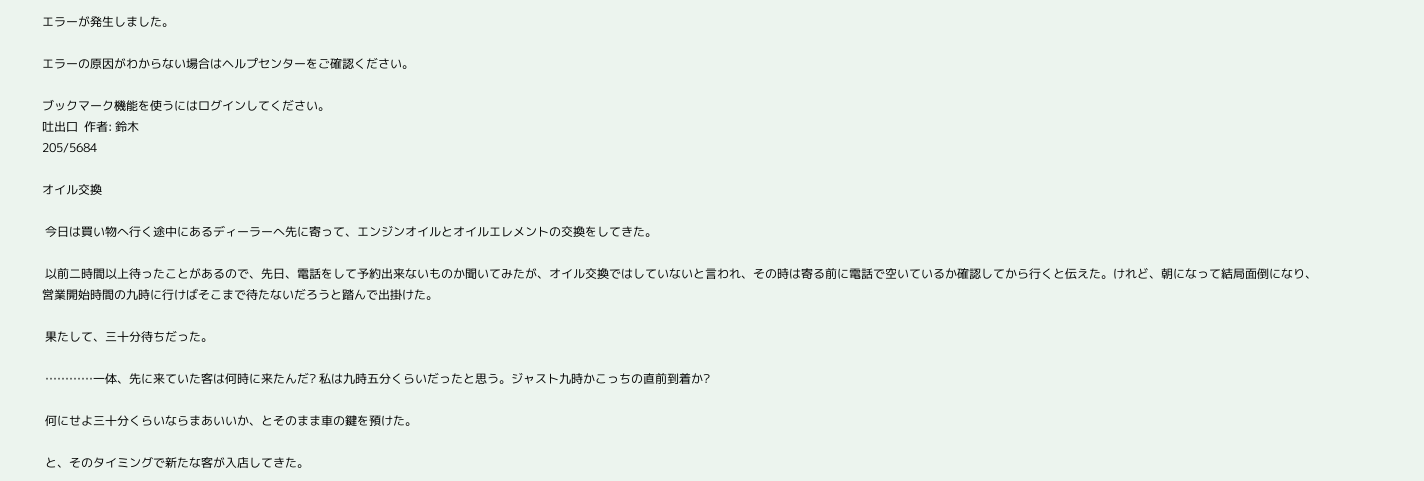エラーが発生しました。

エラーの原因がわからない場合はヘルプセンターをご確認ください。

ブックマーク機能を使うにはログインしてください。
吐出口  作者: 鈴木
205/5684

オイル交換

 今日は買い物へ行く途中にあるディーラーへ先に寄って、エンジンオイルとオイルエレメントの交換をしてきた。

 以前二時間以上待ったことがあるので、先日、電話をして予約出来ないものか聞いてみたが、オイル交換ではしていないと言われ、その時は寄る前に電話で空いているか確認してから行くと伝えた。けれど、朝になって結局面倒になり、営業開始時間の九時に行けばそこまで待たないだろうと踏んで出掛けた。

 果たして、三十分待ちだった。

 …………一体、先に来ていた客は何時に来たんだ? 私は九時五分くらいだったと思う。ジャスト九時かこっちの直前到着か?

 何にせよ三十分くらいならまあいいか、とそのまま車の鍵を預けた。

 と、そのタイミングで新たな客が入店してきた。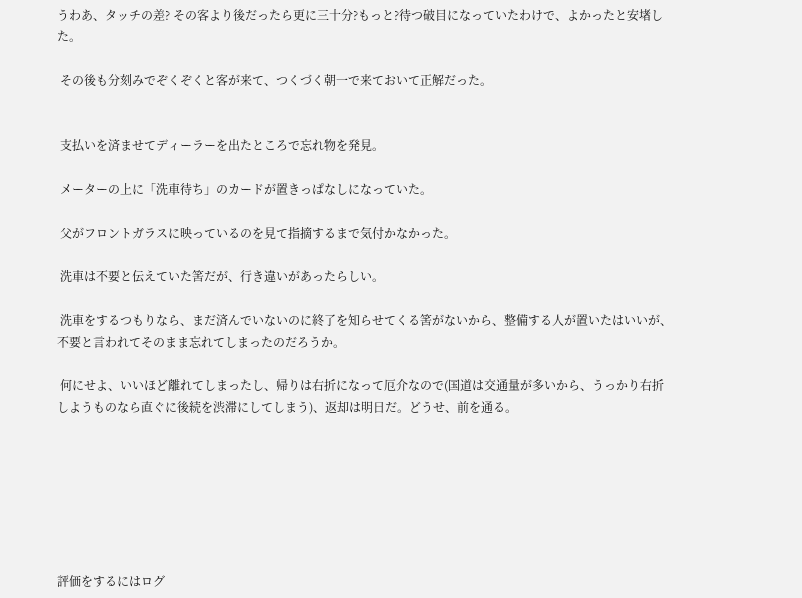うわあ、タッチの差? その客より後だったら更に三十分?もっと?待つ破目になっていたわけで、よかったと安堵した。

 その後も分刻みでぞくぞくと客が来て、つくづく朝一で来ておいて正解だった。


 支払いを済ませてディーラーを出たところで忘れ物を発見。

 メーターの上に「洗車待ち」のカードが置きっぱなしになっていた。

 父がフロントガラスに映っているのを見て指摘するまで気付かなかった。

 洗車は不要と伝えていた筈だが、行き違いがあったらしい。

 洗車をするつもりなら、まだ済んでいないのに終了を知らせてくる筈がないから、整備する人が置いたはいいが、不要と言われてそのまま忘れてしまったのだろうか。

 何にせよ、いいほど離れてしまったし、帰りは右折になって厄介なので(国道は交通量が多いから、うっかり右折しようものなら直ぐに後続を渋滞にしてしまう)、返却は明日だ。どうせ、前を通る。







評価をするにはログ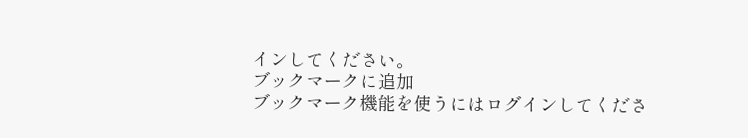インしてください。
ブックマークに追加
ブックマーク機能を使うにはログインしてくださ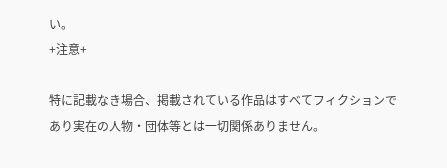い。
+注意+

特に記載なき場合、掲載されている作品はすべてフィクションであり実在の人物・団体等とは一切関係ありません。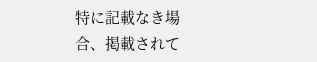特に記載なき場合、掲載されて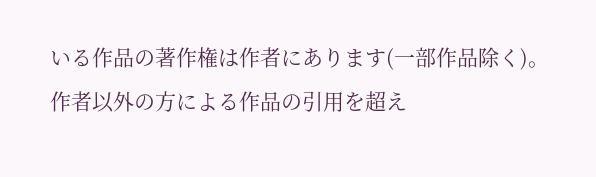いる作品の著作権は作者にあります(一部作品除く)。
作者以外の方による作品の引用を超え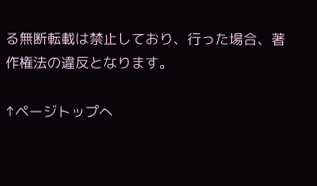る無断転載は禁止しており、行った場合、著作権法の違反となります。

↑ページトップへ